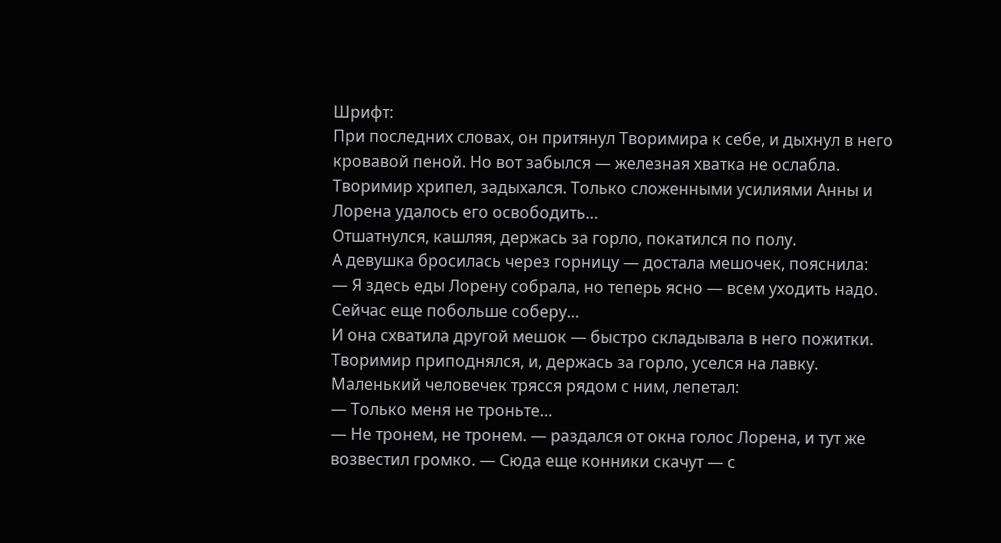Шрифт:
При последних словах, он притянул Творимира к себе, и дыхнул в него кровавой пеной. Но вот забылся — железная хватка не ослабла. Творимир хрипел, задыхался. Только сложенными усилиями Анны и Лорена удалось его освободить…
Отшатнулся, кашляя, держась за горло, покатился по полу.
А девушка бросилась через горницу — достала мешочек, пояснила:
— Я здесь еды Лорену собрала, но теперь ясно — всем уходить надо. Сейчас еще побольше соберу…
И она схватила другой мешок — быстро складывала в него пожитки. Творимир приподнялся, и, держась за горло, уселся на лавку. Маленький человечек трясся рядом с ним, лепетал:
— Только меня не троньте…
— Не тронем, не тронем. — раздался от окна голос Лорена, и тут же возвестил громко. — Сюда еще конники скачут — с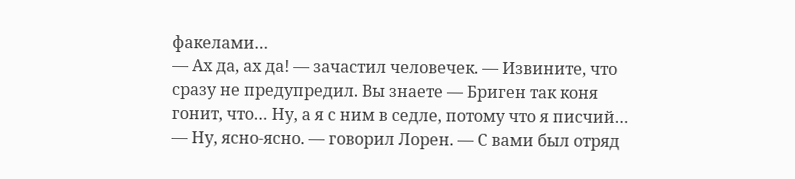факелами…
— Ах да, ах да! — зачастил человечек. — Извините, что сразу не предупредил. Вы знаете — Бриген так коня гонит, что… Ну, а я с ним в седле, потому что я писчий…
— Ну, ясно-ясно. — говорил Лорен. — С вами был отряд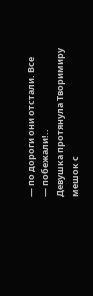— по дороги они отстали. Все — побежали!..
Девушка протянула Творимиру мешок с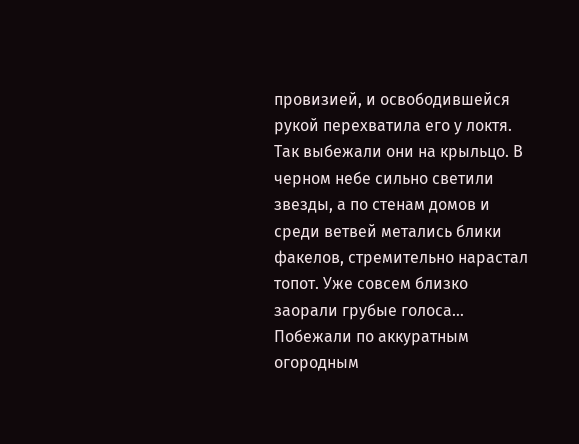провизией, и освободившейся рукой перехватила его у локтя. Так выбежали они на крыльцо. В черном небе сильно светили звезды, а по стенам домов и среди ветвей метались блики факелов, стремительно нарастал топот. Уже совсем близко заорали грубые голоса…
Побежали по аккуратным огородным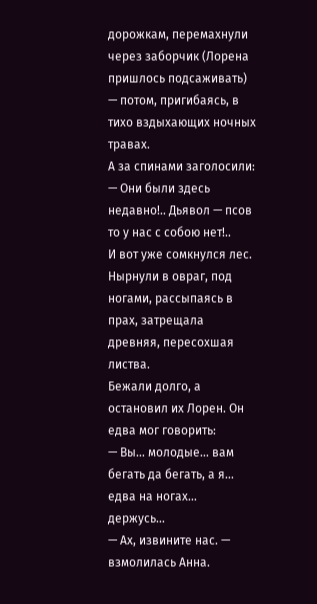дорожкам, перемахнули через заборчик (Лорена пришлось подсаживать) — потом, пригибаясь, в тихо вздыхающих ночных травах.
А за спинами заголосили:
— Они были здесь недавно!.. Дьявол — псов то у нас с собою нет!..
И вот уже сомкнулся лес. Нырнули в овраг, под ногами, рассыпаясь в прах, затрещала древняя, пересохшая листва.
Бежали долго, а остановил их Лорен. Он едва мог говорить:
— Вы… молодые… вам бегать да бегать, а я… едва на ногах… держусь…
— Ах, извините нас. — взмолилась Анна.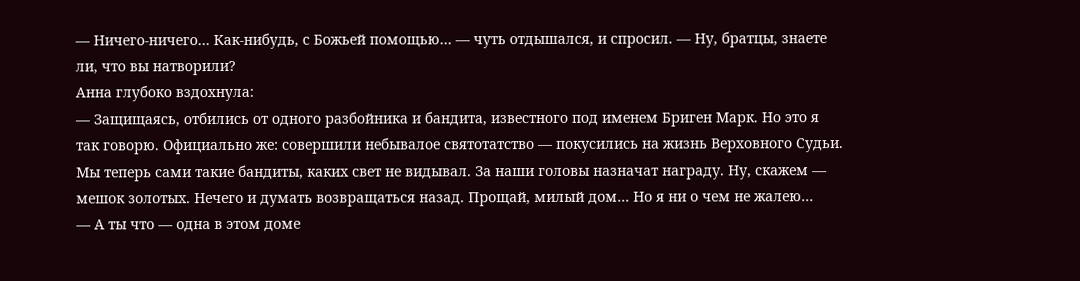— Ничего-ничего… Как-нибудь, с Божьей помощью… — чуть отдышался, и спросил. — Ну, братцы, знаете ли, что вы натворили?
Анна глубоко вздохнула:
— Защищаясь, отбились от одного разбойника и бандита, известного под именем Бриген Марк. Но это я так говорю. Официально же: совершили небывалое святотатство — покусились на жизнь Верховного Судьи. Мы теперь сами такие бандиты, каких свет не видывал. За наши головы назначат награду. Ну, скажем — мешок золотых. Нечего и думать возвращаться назад. Прощай, милый дом… Но я ни о чем не жалею…
— А ты что — одна в этом доме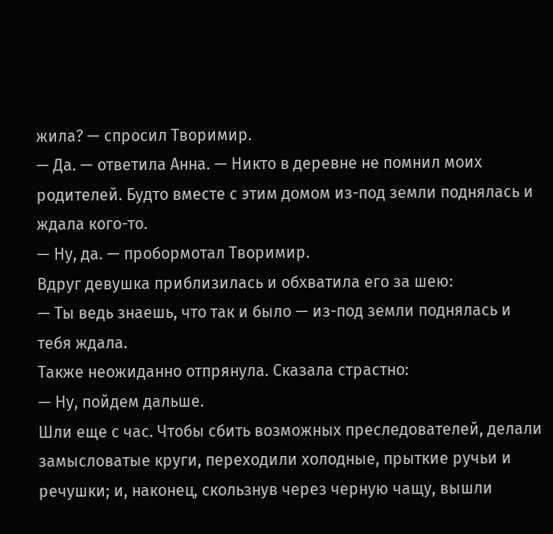жила? — спросил Творимир.
— Да. — ответила Анна. — Никто в деревне не помнил моих родителей. Будто вместе с этим домом из-под земли поднялась и ждала кого-то.
— Ну, да. — пробормотал Творимир.
Вдруг девушка приблизилась и обхватила его за шею:
— Ты ведь знаешь, что так и было — из-под земли поднялась и тебя ждала.
Также неожиданно отпрянула. Сказала страстно:
— Ну, пойдем дальше.
Шли еще с час. Чтобы сбить возможных преследователей, делали замысловатые круги, переходили холодные, прыткие ручьи и речушки; и, наконец, скользнув через черную чащу, вышли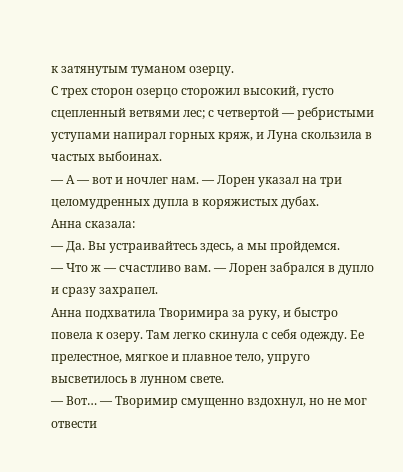к затянутым туманом озерцу.
С трех сторон озерцо сторожил высокий, густо сцепленный ветвями лес; с четвертой — ребристыми уступами напирал горных кряж, и Луна скользила в частых выбоинах.
— А — вот и ночлег нам. — Лорен указал на три целомудренных дупла в коряжистых дубах.
Анна сказала:
— Да. Вы устраивайтесь здесь, а мы пройдемся.
— Что ж — счастливо вам. — Лорен забрался в дупло и сразу захрапел.
Анна подхватила Творимира за руку, и быстро повела к озеру. Там легко скинула с себя одежду. Ее прелестное, мягкое и плавное тело, упруго высветилось в лунном свете.
— Вот… — Творимир смущенно вздохнул, но не мог отвести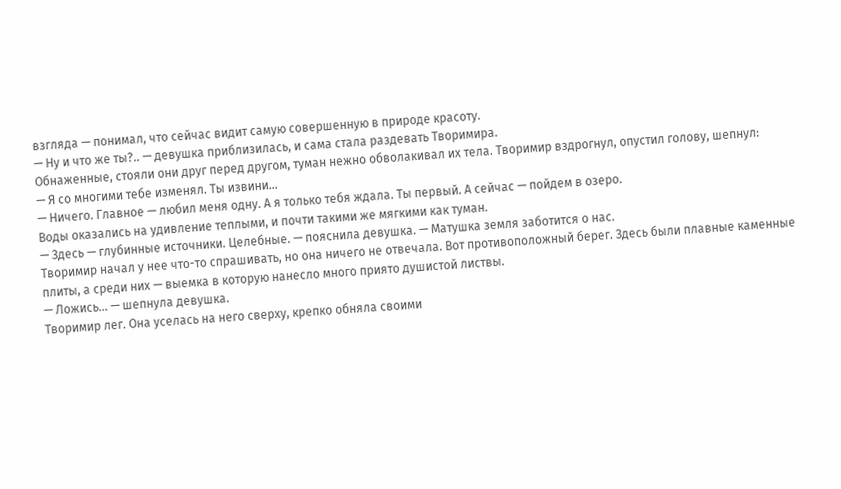взгляда — понимал, что сейчас видит самую совершенную в природе красоту.
— Ну и что же ты?.. — девушка приблизилась, и сама стала раздевать Творимира.
Обнаженные, стояли они друг перед другом, туман нежно обволакивал их тела. Творимир вздрогнул, опустил голову, шепнул:
— Я со многими тебе изменял. Ты извини…
— Ничего. Главное — любил меня одну. А я только тебя ждала. Ты первый. А сейчас — пойдем в озеро.
Воды оказались на удивление теплыми, и почти такими же мягкими как туман.
— Здесь — глубинные источники. Целебные. — пояснила девушка. — Матушка земля заботится о нас.
Творимир начал у нее что-то спрашивать, но она ничего не отвечала. Вот противоположный берег. Здесь были плавные каменные плиты, а среди них — выемка в которую нанесло много приято душистой листвы.
— Ложись… — шепнула девушка.
Творимир лег. Она уселась на него сверху, крепко обняла своими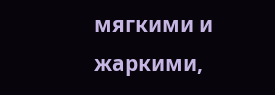мягкими и жаркими,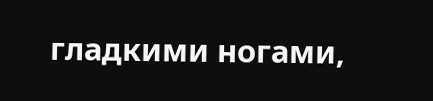гладкими ногами,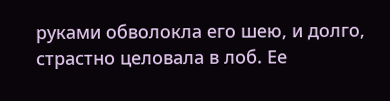руками обволокла его шею, и долго, страстно целовала в лоб. Ее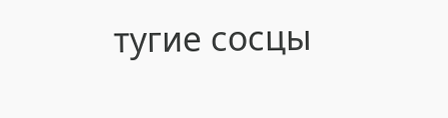тугие сосцы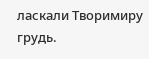ласкали Творимиру грудь.